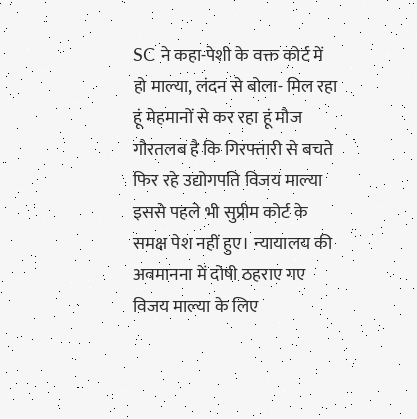SC ने कहा-पेशी के वक्त कोर्ट में हो माल्या, लंदन से बोला- मिल रहा हूं मेहमानों से कर रहा हूं मौज
गौरतलब है कि गिरफ्तारी से बचते फिर रहे उद्योगपति विजय माल्या इससे पहले भी सुप्रीम कोर्ट के समक्ष पेश नहीं हुए। न्यायालय की अवमानना में दोषी ठहराए गए विजय माल्या के लिए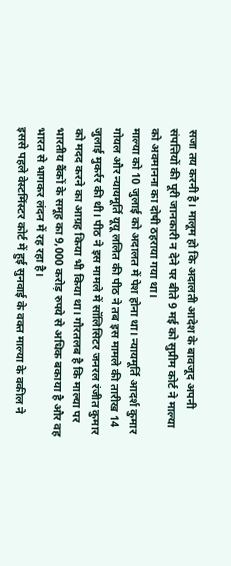सजा तय करनी है। मालूम हो कि अदालती आदेश के बावजूद अपनी संपत्तियों की पूरी जानकारी न देने पर बीते 9 मई को सुप्रीम कोर्ट ने माल्या को अवमानना का दोषी ठहराया गया था।
माल्या को 10 जुलाई को अदालत में पेश होना था। न्यायमूर्ति आदर्श कुमार गोयल और न्यायमूर्ति यूयू ललित की पीठ ने तब इस मामले की तारीख 14 जुलाई मुकर्रर की थी। पीठ ने इस मामले में सॉलिसिटर जनरल रंजीत कुमार को मदद करने का आग्रह किया भी किया था। गौरतलब है कि माल्या पर भारतीय बैंकों के समूह का 9,000 करोड़ रुपये से अधिक बकाया है और वह भारत से भागकर लंदन में रह रहा है।
इससे पहले वेस्टमिंस्टर कोर्ट में हुई सुनवाई के वक्त माल्या के वकील ने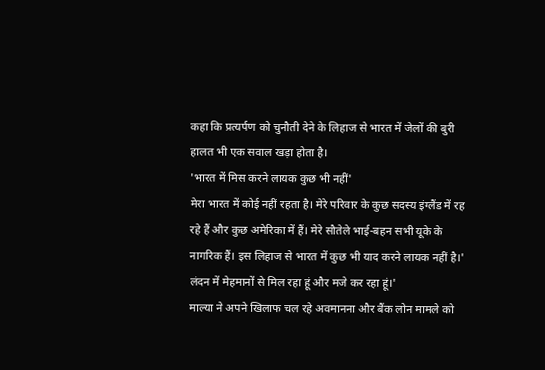कहा कि प्रत्यर्पण को चुनौती देने के लिहाज से भारत में जेलों की बुरी हालत भी एक सवाल खड़ा होता है।
'भारत में मिस करने लायक कुछ भी नहीं'
मेरा भारत में कोई नहीं रहता है। मेरे परिवार के कुछ सदस्य इंग्लैंड में रह रहे हैं और कुछ अमेरिका में हैं। मेरे सौतेले भाई-बहन सभी यूके के नागरिक हैं। इस लिहाज से भारत में कुछ भी याद करने लायक नहीं है।' लंदन में मेहमानों से मिल रहा हूं और मजे कर रहा हूं।'
माल्या ने अपने खिलाफ चल रहे अवमानना और बैंक लोन मामले को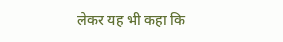लेकर यह भी कहा कि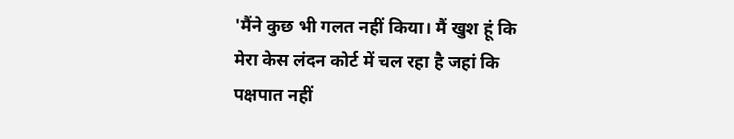'मैंने कुछ भी गलत नहीं किया। मैं खुश हूं कि मेरा केस लंदन कोर्ट में चल रहा है जहां कि पक्षपात नहीं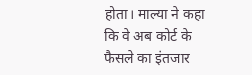होता। माल्या ने कहा कि वे अब कोर्ट के फैसले का इंतजार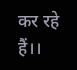कर रहे हैं।।